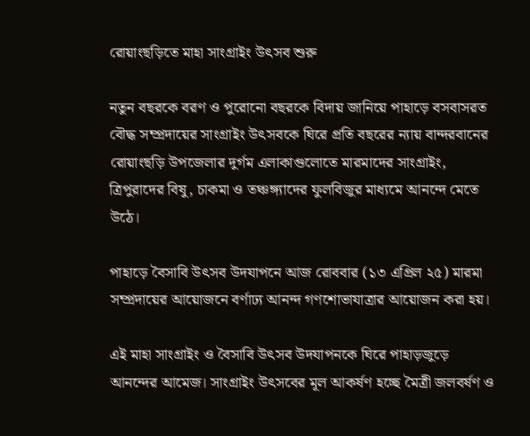রোয়াংছড়িতে মাহা সাংগ্রাইং উৎসব শুরু

নতুন বছরকে বরণ ও পুরোনো বছরকে বিদায় জানিয়ে পাহাড়ে বসবাসরত বৌদ্ধ সম্প্রদায়ের সাংগ্রাইং উৎসবকে ঘিরে প্রতি বছরের ন্যায় বান্দরবানের রোয়াংছড়ি উপজেলার দুর্গম এলাকাগুলোতে মারমাদের সাংগ্রাইং, ত্রিপুরাদের বিষু, চাকমা ও তঞ্চঙ্গ্যাদের ফুলবিজুর মাধ্যমে আনন্দে মেতে উঠে।

পাহাড়ে বৈসাবি উৎসব উদযাপনে আজ রোববার (১৩ এপ্রিল ২৫) মারমা সম্প্রদায়ের আয়োজনে বর্ণাঢ্য আনন্দ গণশোভাযাত্রার আয়োজন করা হয়।

এই মাহা সাংগ্রাইং ও বৈসাবি উৎসব উদযাপনকে ঘিরে পাহাড়জুড়ে আনন্দের আমেজ। সাংগ্রাইং উৎসবের মূল আকর্ষণ হচ্ছে মৈত্রী জলবর্ষণ ও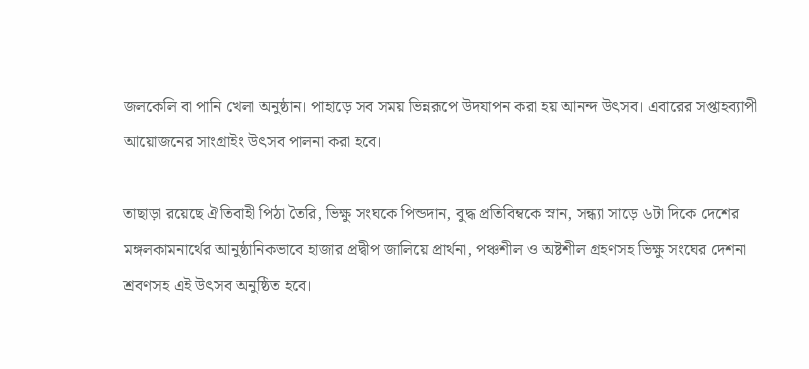জলকেলি বা পানি খেলা অনুষ্ঠান। পাহাড়ে সব সময় ভিন্নরূপে উদযাপন করা হয় আনন্দ উৎসব। এবারের সপ্তাহব্যাপী আয়োজনের সাংগ্রাইং উৎসব পালনা করা হবে।

তাছাড়া রয়েছে ঐতিবাহী পিঠা তৈরি, ভিক্ষু সংঘকে পিন্ডদান, বুদ্ধ প্রতিবিম্বকে স্নান, সন্ধ্যা সাড়ে ৬টা দিকে দেশের মঙ্গলকামনার্থের আনুষ্ঠানিকভাবে হাজার প্রদ্বীপ জালিয়ে প্রার্থনা, পঞ্চশীল ও অষ্টশীল গ্রহণসহ ভিক্ষু সংঘের দেশনা শ্রবণসহ এই উৎসব অনুষ্ঠিত হবে।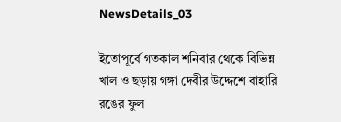NewsDetails_03

ইতোপূর্বে গতকাল শনিবার থেকে বিভিন্ন খাল ও ছড়ায় গঙ্গা দেবীর উদ্দেশে বাহারি রঙের ফুল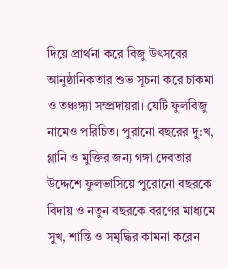দিয়ে প্রার্থনা করে বিজু উৎসবের আনুষ্ঠানিকতার শুভ সূচনা করে চাকমা ও তঞ্চঙ্গ্যা সম্প্রদায়রা। যেটি ফুলবিজু নামেও পরিচিত। পুরানো বছরের দু:খ, গ্লানি ও মুক্তির জন্য গঙ্গা দেবতার উদ্দেশে ফুলভাসিয়ে পুরোনো বছরকে বিদায় ও নতুন বছরকে বরণের মাধ্যমে সুখ, শান্তি ও সমৃদ্ধির কামনা করেন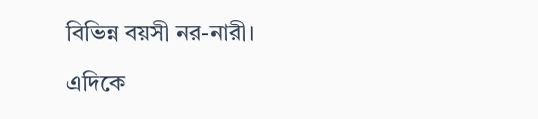বিভিন্ন বয়সী নর-নারী।

এদিকে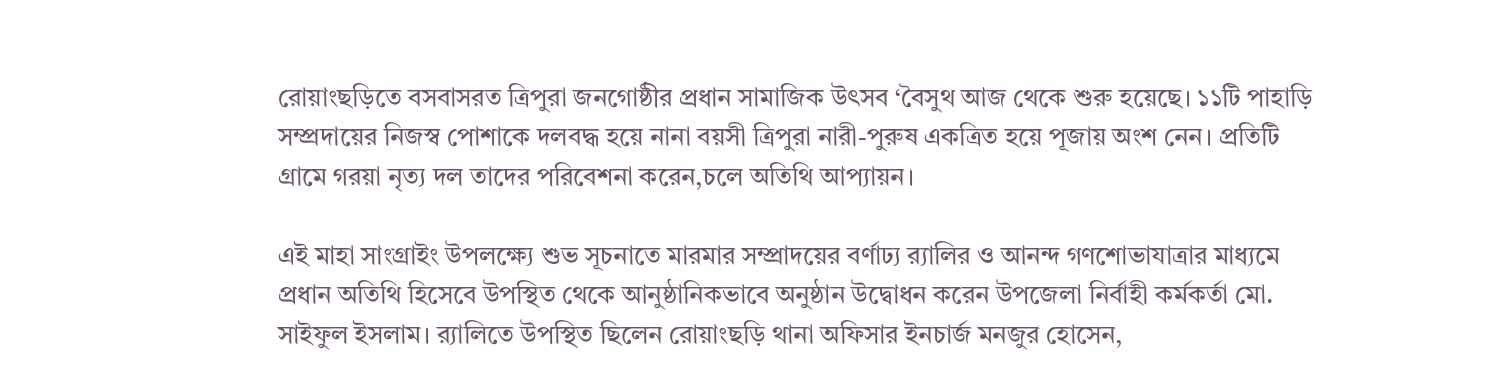রোয়াংছড়িতে বসবাসরত ত্রিপুরা জনগোষ্ঠীর প্রধান সামাজিক উৎসব ‘বৈসুথ আজ থেকে শুরু হয়েছে। ১১টি পাহাড়ি সম্প্রদায়ের নিজস্ব পোশাকে দলবদ্ধ হয়ে নানা বয়সী ত্রিপুরা নারী-পুরুষ একত্রিত হয়ে পূজায় অংশ নেন। প্রতিটি গ্রামে গরয়া নৃত্য দল তাদের পরিবেশনা করেন,চলে অতিথি আপ্যায়ন।

এই মাহা সাংগ্রাইং উপলক্ষ্যে শুভ সূচনাতে মারমার সম্প্রাদয়ের বর্ণাঢ্য র‌্যালির ও আনন্দ গণশোভাযাত্রার মাধ্যমে প্রধান অতিথি হিসেবে উপস্থিত থেকে আনুষ্ঠানিকভাবে অনুষ্ঠান উদ্বোধন করেন উপজেলা নির্বাহী কর্মকর্তা মো. সাইফুল ইসলাম। র‌্যালিতে উপস্থিত ছিলেন রোয়াংছড়ি থানা অফিসার ইনচার্জ মনজুর হোসেন,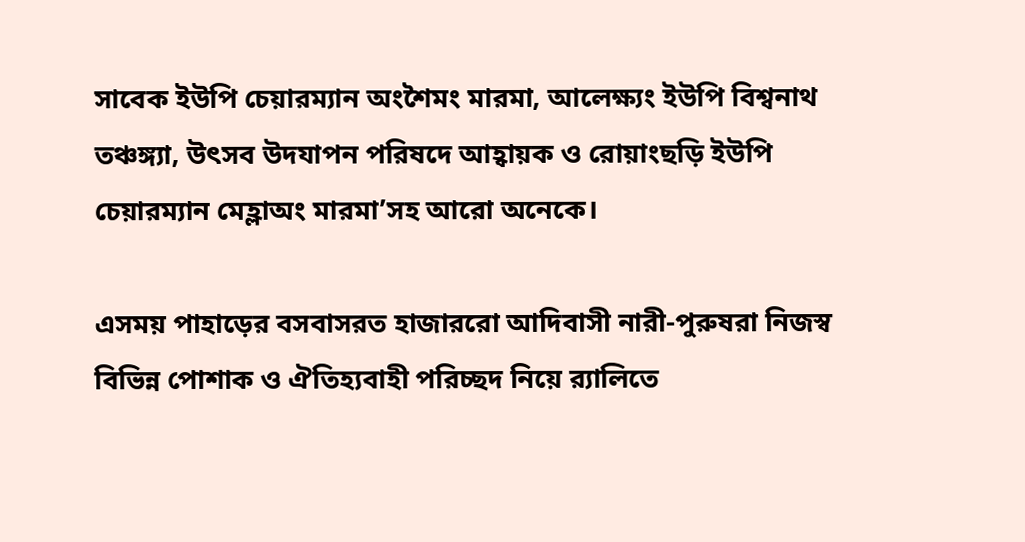সাবেক ইউপি চেয়ারম্যান অংশৈমং মারমা, আলেক্ষ্যং ইউপি বিশ্বনাথ তঞ্চঙ্গ্যা, উৎসব উদযাপন পরিষদে আহ্বায়ক ও রোয়াংছড়ি ইউপি চেয়ারম্যান মেহ্লাঅং মারমা’সহ আরো অনেকে।

এসময় পাহাড়ের বসবাসরত হাজাররো আদিবাসী নারী-পুরুষরা নিজস্ব বিভিন্ন পোশাক ও ঐতিহ্যবাহী পরিচ্ছদ নিয়ে র‌্যালিতে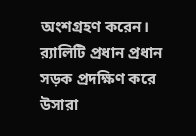অংশগ্রহণ করেন। র‌্যালিটি প্রধান প্রধান সড়ক প্রদক্ষিণ করে উসারা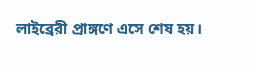লাইব্রেরী প্রাঙ্গণে এসে শেষ হয়।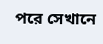পরে সেখানে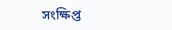সংক্ষিপ্ত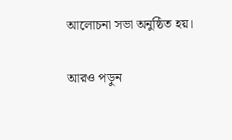আলোচনা সভা অনুষ্ঠিত হয়।

আরও পড়ুন